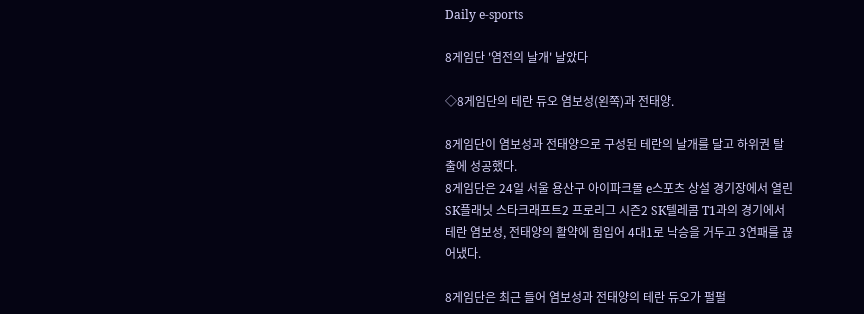Daily e-sports

8게임단 '염전의 날개' 날았다

◇8게임단의 테란 듀오 염보성(왼쪽)과 전태양.

8게임단이 염보성과 전태양으로 구성된 테란의 날개를 달고 하위권 탈출에 성공했다.
8게임단은 24일 서울 용산구 아이파크몰 e스포츠 상설 경기장에서 열린 SK플래닛 스타크래프트2 프로리그 시즌2 SK텔레콤 T1과의 경기에서 테란 염보성, 전태양의 활약에 힘입어 4대1로 낙승을 거두고 3연패를 끊어냈다.

8게임단은 최근 들어 염보성과 전태양의 테란 듀오가 펄펄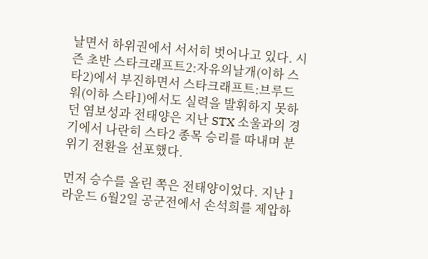날면서 하위권에서 서서히 벗어나고 있다. 시즌 초반 스타크래프트2:자유의날개(이하 스타2)에서 부진하면서 스타크래프트:브루드워(이하 스타1)에서도 실력을 발휘하지 못하던 염보성과 전태양은 지난 STX 소울과의 경기에서 나란히 스타2 종목 승리를 따내며 분위기 전환을 선포했다.

먼저 승수를 올린 쪽은 전태양이었다. 지난 1라운드 6월2일 공군전에서 손석희를 제압하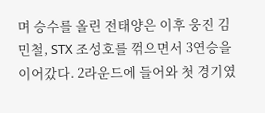며 승수를 올린 전태양은 이후 웅진 김민철, STX 조성호를 꺾으면서 3연승을 이어갔다. 2라운드에 들어와 첫 경기였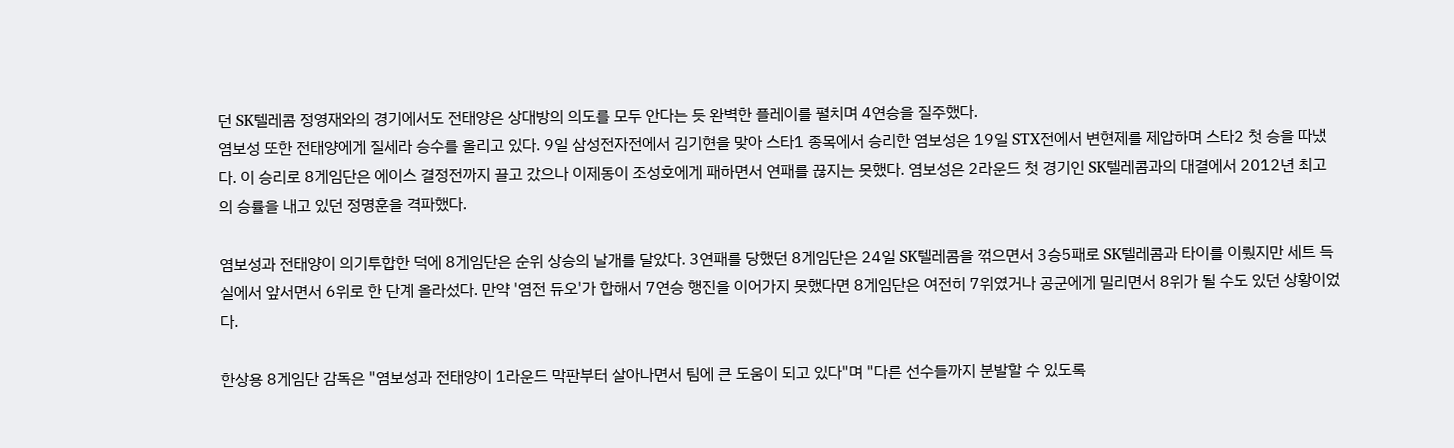던 SK텔레콤 정영재와의 경기에서도 전태양은 상대방의 의도를 모두 안다는 듯 완벽한 플레이를 펼치며 4연승을 질주했다.
염보성 또한 전태양에게 질세라 승수를 올리고 있다. 9일 삼성전자전에서 김기현을 맞아 스타1 종목에서 승리한 염보성은 19일 STX전에서 변현제를 제압하며 스타2 첫 승을 따냈다. 이 승리로 8게임단은 에이스 결정전까지 끌고 갔으나 이제동이 조성호에게 패하면서 연패를 끊지는 못했다. 염보성은 2라운드 첫 경기인 SK텔레콤과의 대결에서 2012년 최고의 승률을 내고 있던 정명훈을 격파했다.

염보성과 전태양이 의기투합한 덕에 8게임단은 순위 상승의 날개를 달았다. 3연패를 당했던 8게임단은 24일 SK텔레콤을 꺾으면서 3승5패로 SK텔레콤과 타이를 이뤘지만 세트 득실에서 앞서면서 6위로 한 단계 올라섰다. 만약 '염전 듀오'가 합해서 7연승 행진을 이어가지 못했다면 8게임단은 여전히 7위였거나 공군에게 밀리면서 8위가 될 수도 있던 상황이었다.

한상용 8게임단 감독은 "염보성과 전태양이 1라운드 막판부터 살아나면서 팀에 큰 도움이 되고 있다"며 "다른 선수들까지 분발할 수 있도록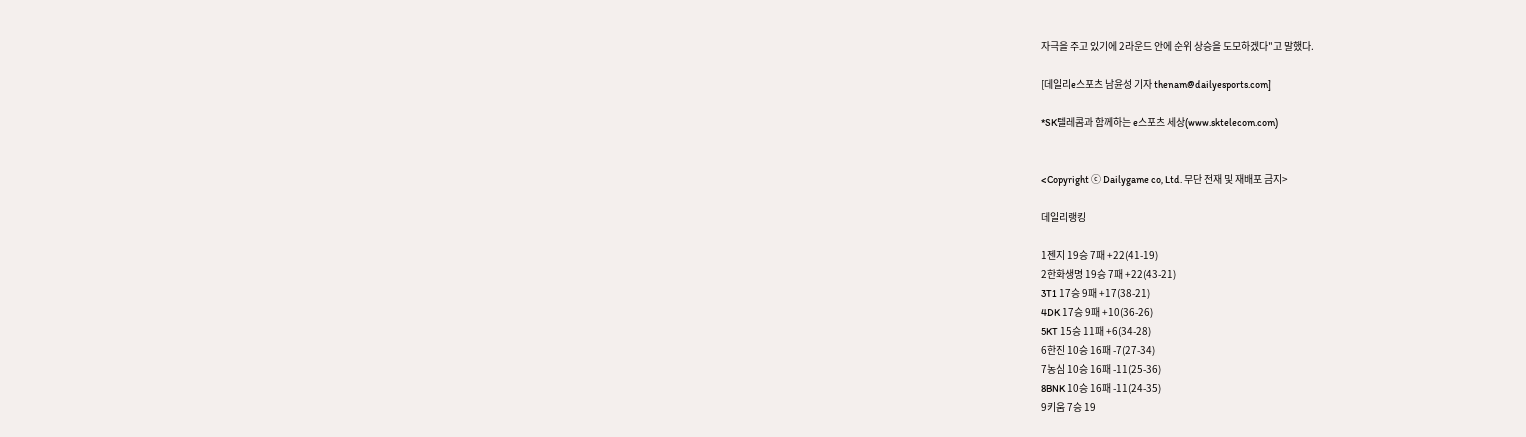자극을 주고 있기에 2라운드 안에 순위 상승을 도모하겠다"고 말했다.

[데일리e스포츠 남윤성 기자 thenam@dailyesports.com]

*SK텔레콤과 함께하는 e스포츠 세상(www.sktelecom.com)


<Copyright ⓒ Dailygame co, Ltd. 무단 전재 및 재배포 금지>

데일리랭킹

1젠지 19승 7패 +22(41-19)
2한화생명 19승 7패 +22(43-21)
3T1 17승 9패 +17(38-21)
4DK 17승 9패 +10(36-26)
5KT 15승 11패 +6(34-28)
6한진 10승 16패 -7(27-34)
7농심 10승 16패 -11(25-36)
8BNK 10승 16패 -11(24-35)
9키움 7승 19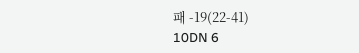패 -19(22-41)
10DN 6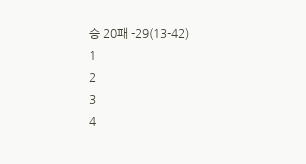승 20패 -29(13-42)
1
2
3
4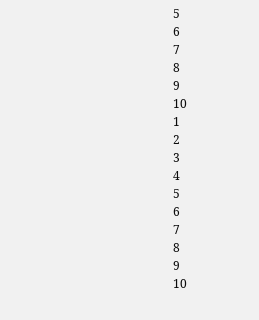5
6
7
8
9
10
1
2
3
4
5
6
7
8
9
10